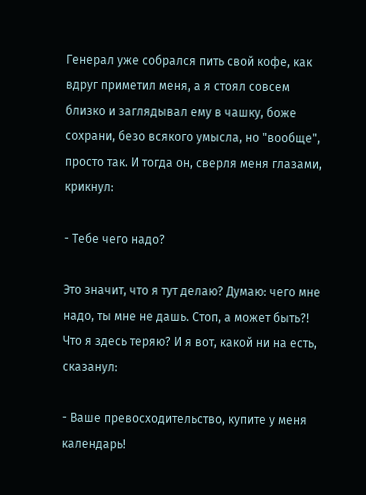Генерал уже собрался пить свой кофе, как вдруг приметил меня, а я стоял совсем близко и заглядывал ему в чашку, боже сохрани, безо всякого умысла, но "вообще", просто так. И тогда он, сверля меня глазами, крикнул:

- Тебе чего надо?

Это значит, что я тут делаю? Думаю: чего мне надо, ты мне не дашь. Стоп, а может быть?! Что я здесь теряю? И я вот, какой ни на есть, сказанул:

- Ваше превосходительство, купите у меня календарь!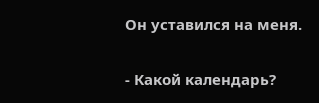Он уставился на меня.

- Какой календарь?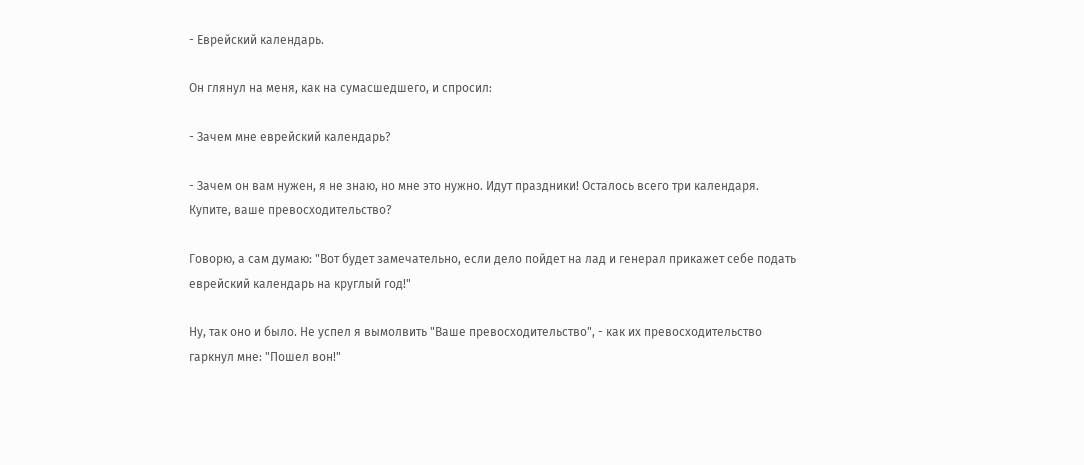- Еврейский календарь.

Он глянул на меня, как на сумасшедшего, и спросил:

- Зачем мне еврейский календарь?

- Зачем он вам нужен, я не знаю, но мне это нужно. Идут праздники! Осталось всего три календаря. Купите, вашe превосходительство?

Говорю, а сам думаю: "Вот будет замечательно, если дело пойдет на лад и генерал прикажет себе подать еврейский календарь на круглый год!"

Ну, так оно и было. Не успел я вымолвить "Ваше превосходительство", - как их превосходительство гаркнул мне: "Пошел вон!"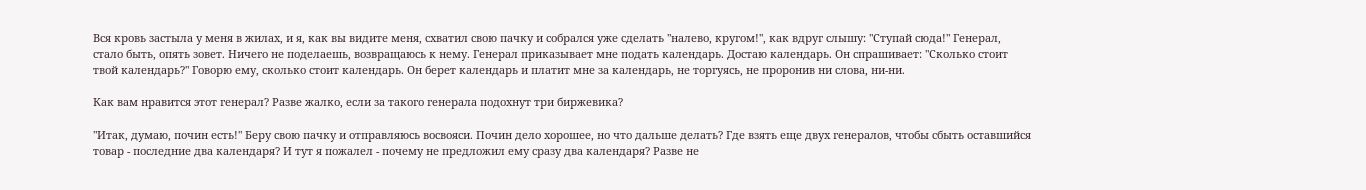Вся кровь застыла у меня в жилах, и я, как вы видите меня, схватил свою пачку и собрался уже сделать "налево, кругом!", как вдруг слышу: "Ступай сюда!" Генерал, стало быть, опять зовет. Ничего не поделаешь, возвращаюсь к нему. Генерал приказывает мне подать календарь. Достаю календарь. Он спрашивает: "Сколько стоит твой календарь?" Говорю ему, сколько стоит календарь. Он берет календарь и платит мне за календарь, не торгуясь, не проронив ни слова, ни-ни.

Как вам нравится этот генерал? Разве жалко, если за такого генерала подохнут три биржевика?

"Итак, думаю, почин есть!" Беру свою пачку и отправляюсь восвояси. Почин дело хорошее, но что дальше делать? Где взять еще двух генералов, чтобы сбыть оставшийся товар - последние два календаря? И тут я пожалел - почему не предложил ему сразу два календаря? Разве не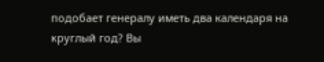подобает генералу иметь два календаря на круглый год? Вы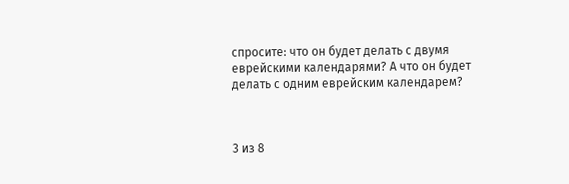спросите: что он будет делать с двумя еврейскими календарями? А что он будет делать с одним еврейским календарем?



3 из 8